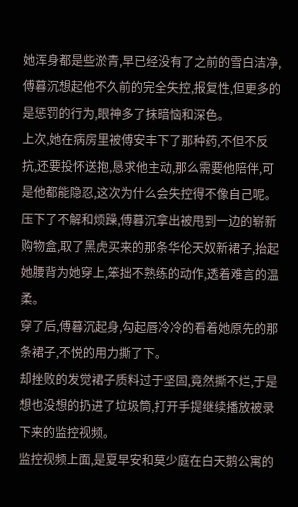她浑身都是些淤青,早已经没有了之前的雪白洁净,傅暮沉想起他不久前的完全失控,报复性,但更多的是惩罚的行为,眼神多了抹暗恼和深色。
上次,她在病房里被傅安丰下了那种药,不但不反抗,还要投怀送抱,恳求他主动,那么需要他陪伴,可是他都能隐忍,这次为什么会失控得不像自己呢。
压下了不解和烦躁,傅暮沉拿出被甩到一边的崭新购物盒,取了黑虎买来的那条华伦天奴新裙子,抬起她腰背为她穿上,笨拙不熟练的动作,透着难言的温柔。
穿了后,傅暮沉起身,勾起唇冷冷的看着她原先的那条裙子,不悦的用力撕了下。
却挫败的发觉裙子质料过于坚固,竟然撕不烂,于是想也没想的扔进了垃圾筒,打开手提继续播放被录下来的监控视频。
监控视频上面,是夏早安和莫少庭在白天鹅公寓的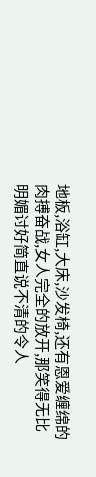地板,浴缸,大床,沙发椅,还有恩爱缠绵的肉搏奋战,女人完全的放开,那笑得无比明媚讨好简直说不清的令人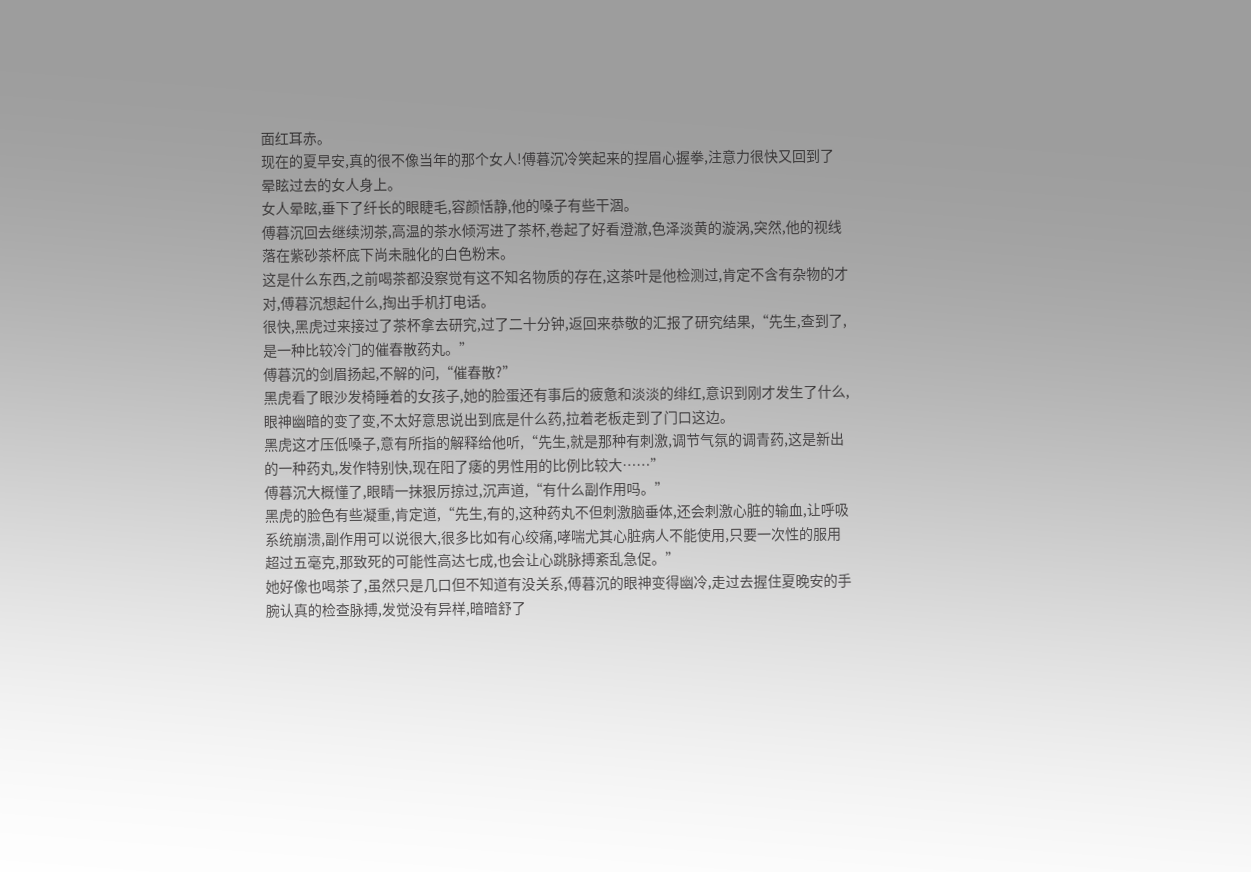面红耳赤。
现在的夏早安,真的很不像当年的那个女人!傅暮沉冷笑起来的捏眉心握拳,注意力很快又回到了晕眩过去的女人身上。
女人晕眩,垂下了纤长的眼睫毛,容颜恬静,他的嗓子有些干涸。
傅暮沉回去继续沏茶,高温的茶水倾泻进了茶杯,卷起了好看澄澈,色泽淡黄的漩涡,突然,他的视线落在紫砂茶杯底下尚未融化的白色粉末。
这是什么东西,之前喝茶都没察觉有这不知名物质的存在,这茶叶是他检测过,肯定不含有杂物的才对,傅暮沉想起什么,掏出手机打电话。
很快,黑虎过来接过了茶杯拿去研究,过了二十分钟,返回来恭敬的汇报了研究结果,“先生,查到了,是一种比较冷门的催春散药丸。”
傅暮沉的剑眉扬起,不解的问,“催春散?”
黑虎看了眼沙发椅睡着的女孩子,她的脸蛋还有事后的疲惫和淡淡的绯红,意识到刚才发生了什么,眼神幽暗的变了变,不太好意思说出到底是什么药,拉着老板走到了门口这边。
黑虎这才压低嗓子,意有所指的解释给他听,“先生,就是那种有刺激,调节气氛的调青药,这是新出的一种药丸,发作特别快,现在阳了痿的男性用的比例比较大……”
傅暮沉大概懂了,眼睛一抹狠厉掠过,沉声道,“有什么副作用吗。”
黑虎的脸色有些凝重,肯定道,“先生,有的,这种药丸不但刺激脑垂体,还会刺激心脏的输血,让呼吸系统崩溃,副作用可以说很大,很多比如有心绞痛,哮喘尤其心脏病人不能使用,只要一次性的服用超过五毫克,那致死的可能性高达七成,也会让心跳脉搏紊乱急促。”
她好像也喝茶了,虽然只是几口但不知道有没关系,傅暮沉的眼神变得幽冷,走过去握住夏晚安的手腕认真的检查脉搏,发觉没有异样,暗暗舒了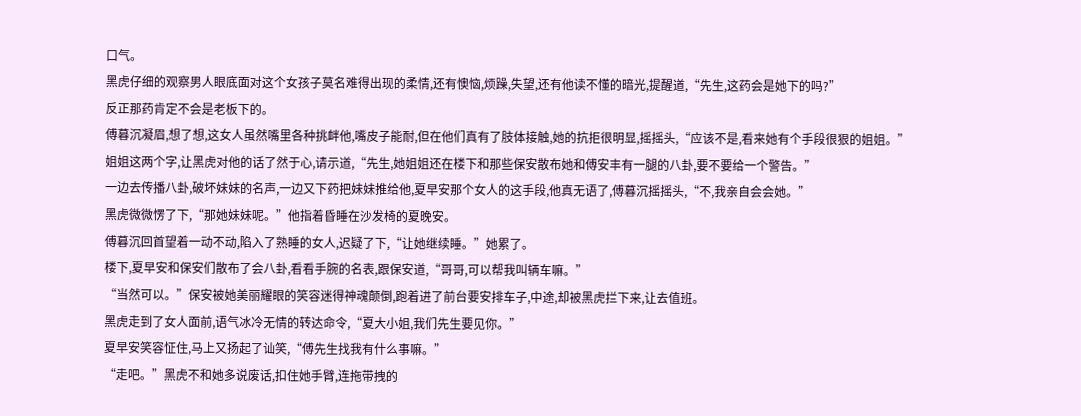口气。
黑虎仔细的观察男人眼底面对这个女孩子莫名难得出现的柔情,还有懊恼,烦躁,失望,还有他读不懂的暗光,提醒道,“先生,这药会是她下的吗?”
反正那药肯定不会是老板下的。
傅暮沉凝眉,想了想,这女人虽然嘴里各种挑衅他,嘴皮子能耐,但在他们真有了肢体接触,她的抗拒很明显,摇摇头,“应该不是,看来她有个手段很狠的姐姐。”
姐姐这两个字,让黑虎对他的话了然于心,请示道,“先生,她姐姐还在楼下和那些保安散布她和傅安丰有一腿的八卦,要不要给一个警告。”
一边去传播八卦,破坏妹妹的名声,一边又下药把妹妹推给他,夏早安那个女人的这手段,他真无语了,傅暮沉摇摇头,“不,我亲自会会她。”
黑虎微微愣了下,“那她妹妹呢。”他指着昏睡在沙发椅的夏晚安。
傅暮沉回首望着一动不动,陷入了熟睡的女人,迟疑了下,“让她继续睡。”她累了。
楼下,夏早安和保安们散布了会八卦,看看手腕的名表,跟保安道,“哥哥,可以帮我叫辆车嘛。”
“当然可以。”保安被她美丽耀眼的笑容迷得神魂颠倒,跑着进了前台要安排车子,中途,却被黑虎拦下来,让去值班。
黑虎走到了女人面前,语气冰冷无情的转达命令,“夏大小姐,我们先生要见你。”
夏早安笑容怔住,马上又扬起了讪笑,“傅先生找我有什么事嘛。”
“走吧。”黑虎不和她多说废话,扣住她手臂,连拖带拽的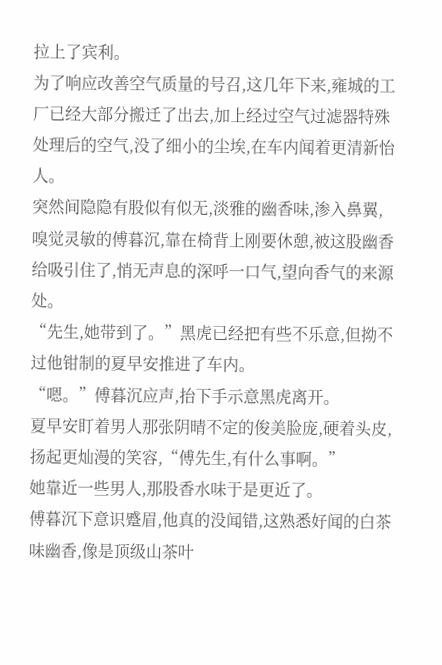拉上了宾利。
为了响应改善空气质量的号召,这几年下来,雍城的工厂已经大部分搬迁了出去,加上经过空气过滤器特殊处理后的空气,没了细小的尘埃,在车内闻着更清新怡人。
突然间隐隐有股似有似无,淡雅的幽香味,渗入鼻翼,嗅觉灵敏的傅暮沉,靠在椅背上刚要休憩,被这股幽香给吸引住了,悄无声息的深呼一口气,望向香气的来源处。
“先生,她带到了。”黑虎已经把有些不乐意,但拗不过他钳制的夏早安推进了车内。
“嗯。”傅暮沉应声,抬下手示意黑虎离开。
夏早安盯着男人那张阴晴不定的俊美脸庞,硬着头皮,扬起更灿漫的笑容,“傅先生,有什么事啊。”
她靠近一些男人,那股香水味于是更近了。
傅暮沉下意识蹙眉,他真的没闻错,这熟悉好闻的白茶味幽香,像是顶级山茶叶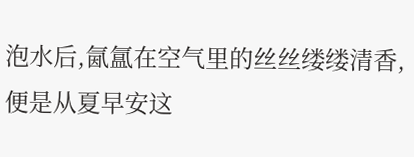泡水后,氤氲在空气里的丝丝缕缕清香,便是从夏早安这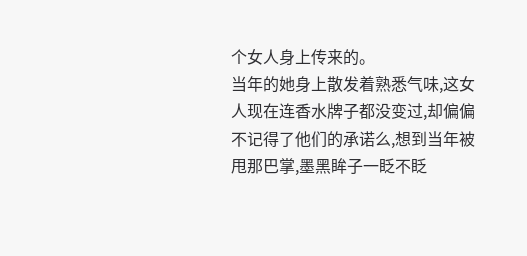个女人身上传来的。
当年的她身上散发着熟悉气味,这女人现在连香水牌子都没变过,却偏偏不记得了他们的承诺么,想到当年被甩那巴掌,墨黑眸子一眨不眨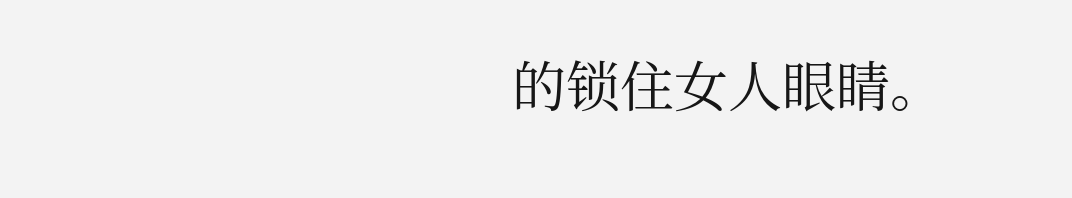的锁住女人眼睛。